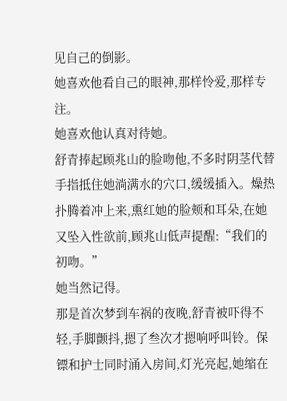见自己的倒影。
她喜欢他看自己的眼神,那样怜爱,那样专注。
她喜欢他认真对待她。
舒青捧起顾兆山的脸吻他,不多时阴茎代替手指抵住她淌满水的穴口,缓缓插入。燥热扑腾着冲上来,熏红她的脸颊和耳朵,在她又坠入性欲前,顾兆山低声提醒:“我们的初吻。”
她当然记得。
那是首次梦到车祸的夜晚,舒青被吓得不轻,手脚颤抖,摁了叁次才摁响呼叫铃。保镖和护士同时涌入房间,灯光亮起,她缩在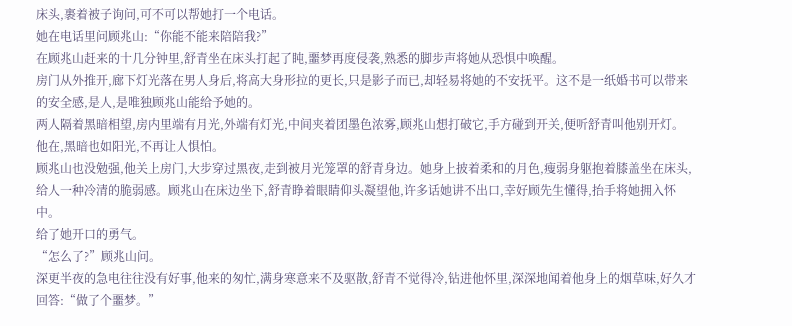床头,裹着被子询问,可不可以帮她打一个电话。
她在电话里问顾兆山:“你能不能来陪陪我?”
在顾兆山赶来的十几分钟里,舒青坐在床头打起了盹,噩梦再度侵袭,熟悉的脚步声将她从恐惧中唤醒。
房门从外推开,廊下灯光落在男人身后,将高大身形拉的更长,只是影子而已,却轻易将她的不安抚平。这不是一纸婚书可以带来的安全感,是人,是唯独顾兆山能给予她的。
两人隔着黑暗相望,房内里端有月光,外端有灯光,中间夹着团墨色浓雾,顾兆山想打破它,手方碰到开关,便听舒青叫他别开灯。
他在,黑暗也如阳光,不再让人惧怕。
顾兆山也没勉强,他关上房门,大步穿过黑夜,走到被月光笼罩的舒青身边。她身上披着柔和的月色,瘦弱身躯抱着膝盖坐在床头,给人一种冷清的脆弱感。顾兆山在床边坐下,舒青睁着眼睛仰头凝望他,许多话她讲不出口,幸好顾先生懂得,抬手将她拥入怀中。
给了她开口的勇气。
“怎么了?”顾兆山问。
深更半夜的急电往往没有好事,他来的匆忙,满身寒意来不及驱散,舒青不觉得冷,钻进他怀里,深深地闻着他身上的烟草味,好久才回答:“做了个噩梦。”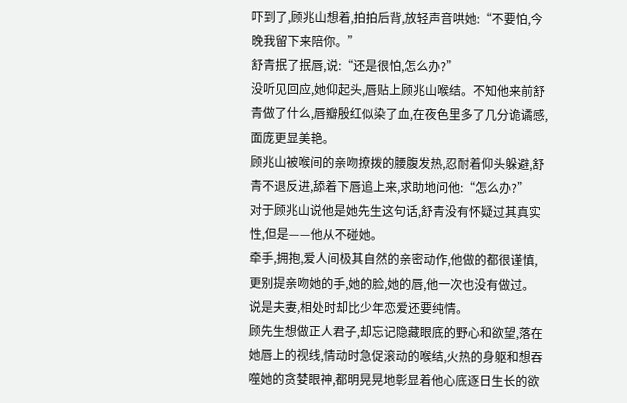吓到了,顾兆山想着,拍拍后背,放轻声音哄她:“不要怕,今晚我留下来陪你。”
舒青抿了抿唇,说:“还是很怕,怎么办?”
没听见回应,她仰起头,唇贴上顾兆山喉结。不知他来前舒青做了什么,唇瓣殷红似染了血,在夜色里多了几分诡谲感,面庞更显美艳。
顾兆山被喉间的亲吻撩拨的腰腹发热,忍耐着仰头躲避,舒青不退反进,舔着下唇追上来,求助地问他:“怎么办?”
对于顾兆山说他是她先生这句话,舒青没有怀疑过其真实性,但是——他从不碰她。
牵手,拥抱,爱人间极其自然的亲密动作,他做的都很谨慎,更别提亲吻她的手,她的脸,她的唇,他一次也没有做过。
说是夫妻,相处时却比少年恋爱还要纯情。
顾先生想做正人君子,却忘记隐藏眼底的野心和欲望,落在她唇上的视线,情动时急促滚动的喉结,火热的身躯和想吞噬她的贪婪眼神,都明晃晃地彰显着他心底逐日生长的欲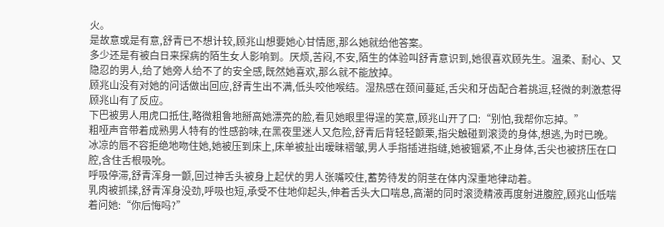火。
是故意或是有意,舒青已不想计较,顾兆山想要她心甘情愿,那么她就给他答案。
多少还是有被白日来探病的陌生女人影响到。厌烦,苦闷,不安,陌生的体验叫舒青意识到,她很喜欢顾先生。温柔、耐心、又隐忍的男人,给了她旁人给不了的安全感,既然她喜欢,那么就不能放掉。
顾兆山没有对她的问话做出回应,舒青生出不满,低头咬他喉结。湿热感在颈间蔓延,舌尖和牙齿配合着挑逗,轻微的刺激惹得顾兆山有了反应。
下巴被男人用虎口抵住,略微粗鲁地掰高她漂亮的脸,看见她眼里得逞的笑意,顾兆山开了口:“别怕,我帮你忘掉。”
粗哑声音带着成熟男人特有的性感韵味,在黑夜里迷人又危险,舒青后背轻轻颤栗,指尖触碰到滚烫的身体,想逃,为时已晚。
冰凉的唇不容拒绝地吻住她,她被压到床上,床单被扯出暧昧褶皱,男人手指插进指缝,她被锢紧,不止身体,舌尖也被挤压在口腔,含住舌根吸吮。
呼吸停滞,舒青浑身一颤,回过神舌头被身上起伏的男人张嘴咬住,蓄势待发的阴茎在体内深重地律动着。
乳肉被抓揉,舒青浑身没劲,呼吸也短,承受不住地仰起头,伸着舌头大口喘息,高潮的同时滚烫精液再度射进腹腔,顾兆山低喘着问她:“你后悔吗?”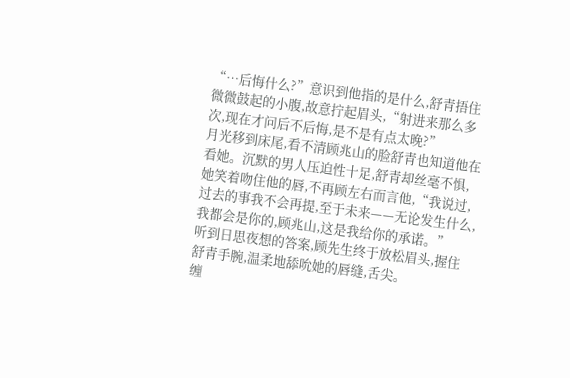“…后悔什么?”意识到他指的是什么,舒青捂住微微鼓起的小腹,故意拧起眉头,“射进来那么多次,现在才问后不后悔,是不是有点太晚?”
月光移到床尾,看不清顾兆山的脸舒青也知道他在看她。沉默的男人压迫性十足,舒青却丝毫不惧,她笑着吻住他的唇,不再顾左右而言他,“我说过,过去的事我不会再提,至于未来——无论发生什么,我都会是你的,顾兆山,这是我给你的承诺。”
听到日思夜想的答案,顾先生终于放松眉头,握住舒青手腕,温柔地舔吮她的唇缝,舌尖。
缠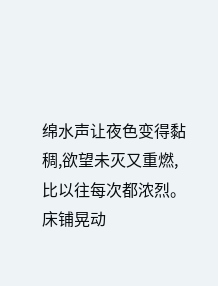绵水声让夜色变得黏稠,欲望未灭又重燃,比以往每次都浓烈。
床铺晃动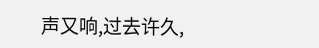声又响,过去许久,